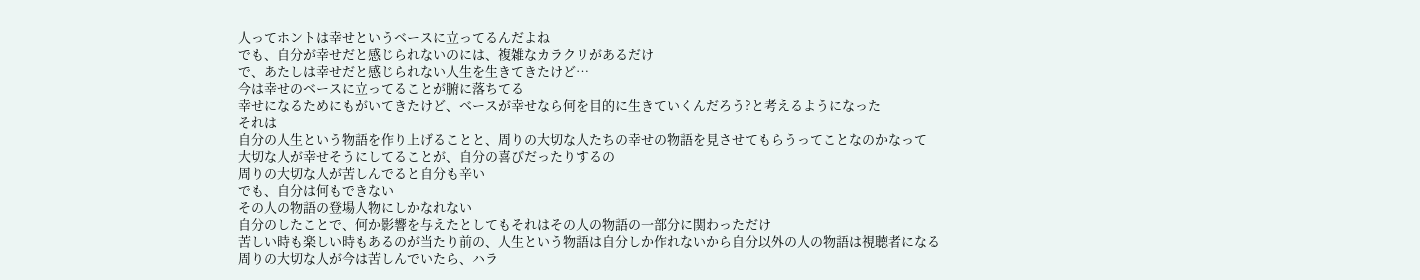人ってホントは幸せというベースに立ってるんだよね
でも、自分が幸せだと感じられないのには、複雑なカラクリがあるだけ
で、あたしは幸せだと感じられない人生を生きてきたけど…
今は幸せのベースに立ってることが腑に落ちてる
幸せになるためにもがいてきたけど、ベースが幸せなら何を目的に生きていくんだろう?と考えるようになった
それは
自分の人生という物語を作り上げることと、周りの大切な人たちの幸せの物語を見させてもらうってことなのかなって
大切な人が幸せそうにしてることが、自分の喜びだったりするの
周りの大切な人が苦しんでると自分も辛い
でも、自分は何もできない
その人の物語の登場人物にしかなれない
自分のしたことで、何か影響を与えたとしてもそれはその人の物語の一部分に関わっただけ
苦しい時も楽しい時もあるのが当たり前の、人生という物語は自分しか作れないから自分以外の人の物語は視聴者になる
周りの大切な人が今は苦しんでいたら、ハラ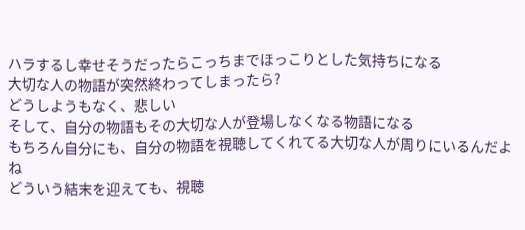ハラするし幸せそうだったらこっちまでほっこりとした気持ちになる
大切な人の物語が突然終わってしまったら?
どうしようもなく、悲しい
そして、自分の物語もその大切な人が登場しなくなる物語になる
もちろん自分にも、自分の物語を視聴してくれてる大切な人が周りにいるんだよね
どういう結末を迎えても、視聴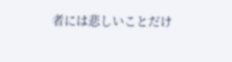者には悲しいことだけ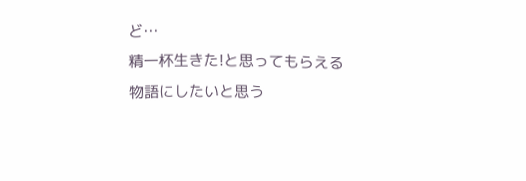ど…
精一杯生きた!と思ってもらえる物語にしたいと思う